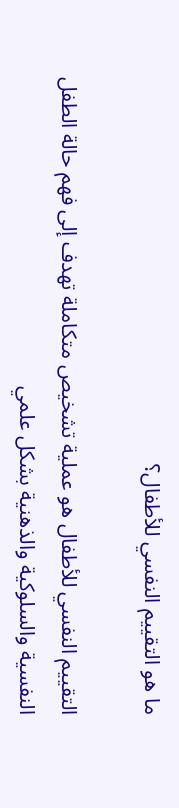ما هو التقييم النفسي للأطفال؟

التقييم النفسي للأطفال هو عملية تشخيص متكاملة تهدف إلى فهم حالة الطفل النفسية والسلوكية والذهنية بشكل علمي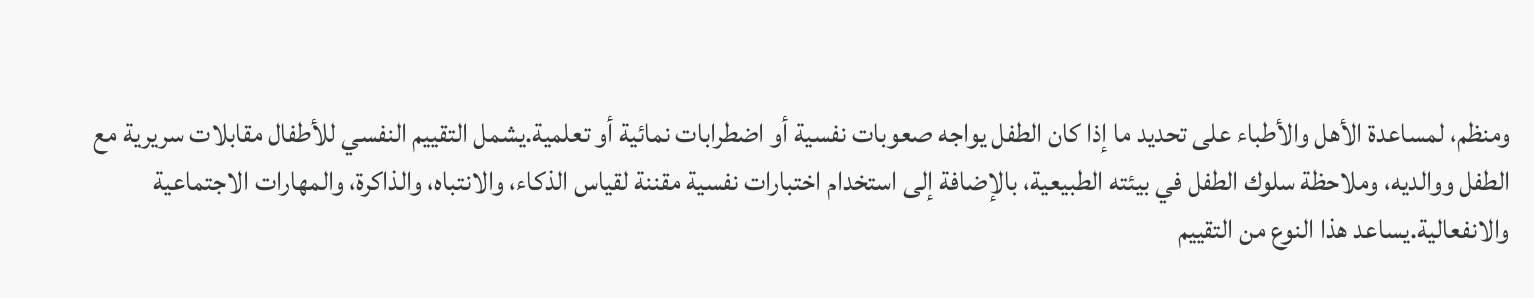ومنظم، لمساعدة الأهل والأطباء على تحديد ما إذا كان الطفل يواجه صعوبات نفسية أو اضطرابات نمائية أو تعلمية.يشمل التقييم النفسي للأطفال مقابلات سريرية مع الطفل ووالديه، وملاحظة سلوك الطفل في بيئته الطبيعية، بالإضافة إلى استخدام اختبارات نفسية مقننة لقياس الذكاء، والانتباه، والذاكرة، والمهارات الاجتماعية والانفعالية.يساعد هذا النوع من التقييم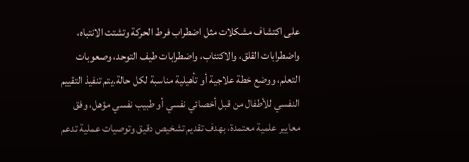على اكتشاف مشكلات مثل اضطراب فرط الحركة وتشتت الانتباه، واضطرابات القلق، والاكتئاب، واضطرابات طيف التوحد، وصعوبات التعلم، ووضع خطة علاجية أو تأهيلية مناسبة لكل حالة.يتم تنفيذ التقييم النفسي للأطفال من قبل أخصائي نفسي أو طبيب نفسي مؤهل، وفق معايير علمية معتمدة، بهدف تقديم تشخيص دقيق وتوصيات عملية تدعم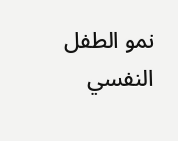نمو الطفل النفسي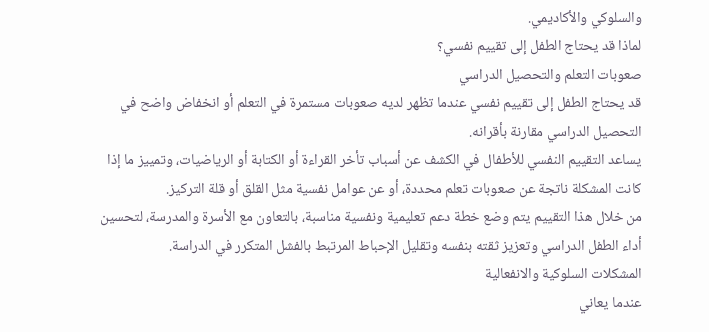والسلوكي والأكاديمي.
لماذا قد يحتاج الطفل إلى تقييم نفسي؟
صعوبات التعلم والتحصيل الدراسي
قد يحتاج الطفل إلى تقييم نفسي عندما تظهر لديه صعوبات مستمرة في التعلم أو انخفاض واضح في التحصيل الدراسي مقارنة بأقرانه.
يساعد التقييم النفسي للأطفال في الكشف عن أسباب تأخر القراءة أو الكتابة أو الرياضيات، وتمييز ما إذا كانت المشكلة ناتجة عن صعوبات تعلم محددة، أو عن عوامل نفسية مثل القلق أو قلة التركيز.
من خلال هذا التقييم يتم وضع خطة دعم تعليمية ونفسية مناسبة، بالتعاون مع الأسرة والمدرسة، لتحسين أداء الطفل الدراسي وتعزيز ثقته بنفسه وتقليل الإحباط المرتبط بالفشل المتكرر في الدراسة.
المشكلات السلوكية والانفعالية
عندما يعاني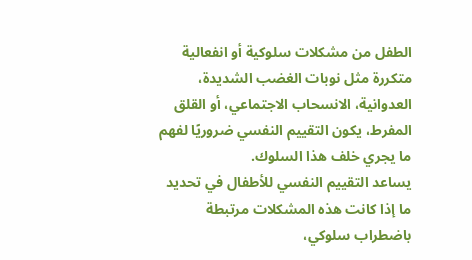الطفل من مشكلات سلوكية أو انفعالية متكررة مثل نوبات الغضب الشديدة، العدوانية، الانسحاب الاجتماعي، أو القلق المفرط، يكون التقييم النفسي ضروريًا لفهم ما يجري خلف هذا السلوك.
يساعد التقييم النفسي للأطفال في تحديد ما إذا كانت هذه المشكلات مرتبطة باضطراب سلوكي،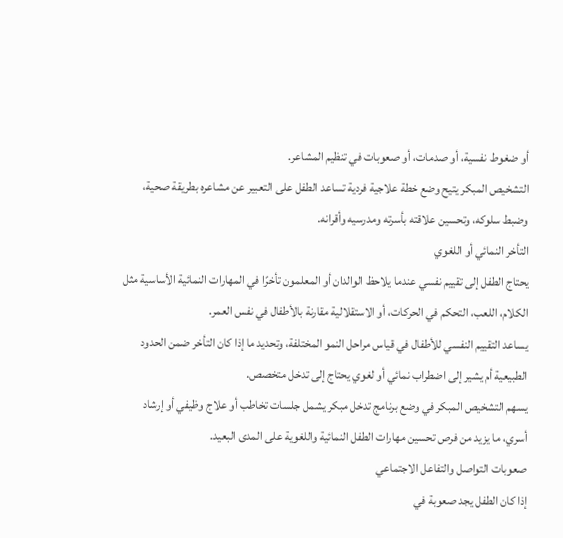أو ضغوط نفسية، أو صدمات، أو صعوبات في تنظيم المشاعر.
التشخيص المبكر يتيح وضع خطة علاجية فردية تساعد الطفل على التعبير عن مشاعره بطريقة صحية، وضبط سلوكه، وتحسين علاقته بأسرته ومدرسيه وأقرانه.
التأخر النمائي أو اللغوي
يحتاج الطفل إلى تقييم نفسي عندما يلاحظ الوالدان أو المعلمون تأخرًا في المهارات النمائية الأساسية مثل الكلام، اللعب، التحكم في الحركات، أو الاستقلالية مقارنة بالأطفال في نفس العمر.
يساعد التقييم النفسي للأطفال في قياس مراحل النمو المختلفة، وتحديد ما إذا كان التأخر ضمن الحدود الطبيعية أم يشير إلى اضطراب نمائي أو لغوي يحتاج إلى تدخل متخصص.
يسهم التشخيص المبكر في وضع برنامج تدخل مبكر يشمل جلسات تخاطب أو علاج وظيفي أو إرشاد أسري، ما يزيد من فرص تحسين مهارات الطفل النمائية واللغوية على المدى البعيد.
صعوبات التواصل والتفاعل الاجتماعي
إذا كان الطفل يجد صعوبة في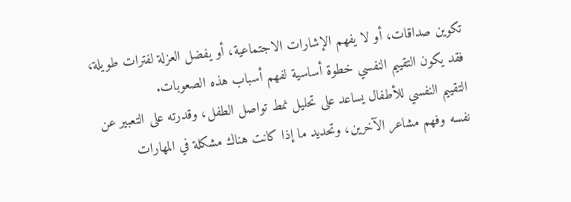تكوين صداقات، أو لا يفهم الإشارات الاجتماعية، أو يفضل العزلة لفترات طويلة، فقد يكون التقييم النفسي خطوة أساسية لفهم أسباب هذه الصعوبات.
التقييم النفسي للأطفال يساعد على تحليل نمط تواصل الطفل، وقدرته على التعبير عن نفسه وفهم مشاعر الآخرين، وتحديد ما إذا كانت هناك مشكلة في المهارات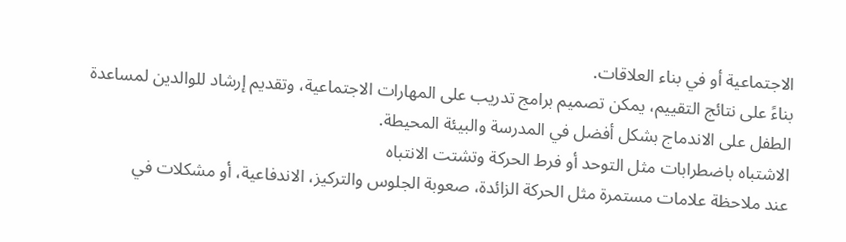الاجتماعية أو في بناء العلاقات.
بناءً على نتائج التقييم، يمكن تصميم برامج تدريب على المهارات الاجتماعية، وتقديم إرشاد للوالدين لمساعدة الطفل على الاندماج بشكل أفضل في المدرسة والبيئة المحيطة.
الاشتباه باضطرابات مثل التوحد أو فرط الحركة وتشتت الانتباه
عند ملاحظة علامات مستمرة مثل الحركة الزائدة، صعوبة الجلوس والتركيز، الاندفاعية، أو مشكلات في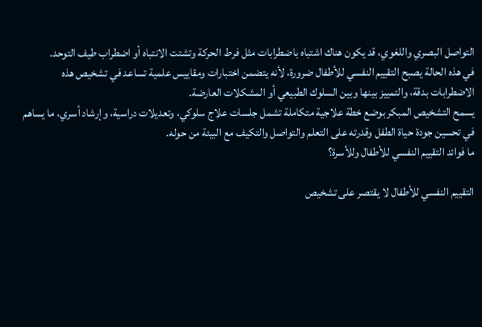التواصل البصري واللغوي، قد يكون هناك اشتباه باضطرابات مثل فرط الحركة وتشتت الانتباه أو اضطراب طيف التوحد.
في هذه الحالة يصبح التقييم النفسي للأطفال ضرورة، لأنه يتضمن اختبارات ومقاييس علمية تساعد في تشخيص هذه الاضطرابات بدقة، والتمييز بينها وبين السلوك الطبيعي أو المشكلات العارضة.
يسمح التشخيص المبكر بوضع خطة علاجية متكاملة تشمل جلسات علاج سلوكي، وتعديلات دراسية، وإرشاد أسري، ما يساهم في تحسين جودة حياة الطفل وقدرته على التعلم والتواصل والتكيف مع البيئة من حوله.
ما فوائد التقييم النفسي للأطفال وللأسرة؟

التقييم النفسي للأطفال لا يقتصر على تشخيص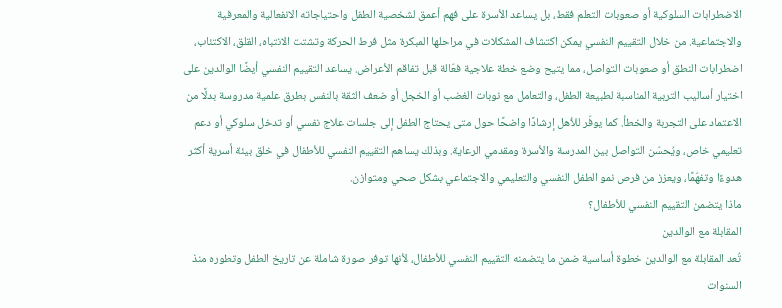الاضطرابات السلوكية أو صعوبات التعلم فقط، بل يساعد الأسرة على فهم أعمق لشخصية الطفل واحتياجاته الانفعالية والمعرفية والاجتماعية. من خلال التقييم النفسي يمكن اكتشاف المشكلات في مراحلها المبكرة مثل فرط الحركة وتشتت الانتباه، القلق، الاكتئاب، اضطرابات النطق أو صعوبات التواصل، مما يتيح وضع خطة علاجية فعّالة قبل تفاقم الأعراض. يساعد التقييم النفسي أيضًا الوالدين على اختيار أساليب التربية المناسبة لطبيعة الطفل، والتعامل مع نوبات الغضب أو الخجل أو ضعف الثقة بالنفس بطرق علمية مدروسة بدلًا من الاعتماد على التجربة والخطأ. كما يوفّر للأهل إرشادًا واضحًا حول متى يحتاج الطفل إلى جلسات علاج نفسي أو تدخل سلوكي أو دعم تعليمي خاص، ويُحسّن التواصل بين المدرسة والأسرة ومقدمي الرعاية. وبذلك يساهم التقييم النفسي للأطفال في خلق بيئة أسرية أكثر هدوءًا وتفهّمًا، ويعزز من فرص نمو الطفل النفسي والتعليمي والاجتماعي بشكل صحي ومتوازن.
ماذا يتضمن التقييم النفسي للأطفال؟
المقابلة مع الوالدين
تُعد المقابلة مع الوالدين خطوة أساسية ضمن ما يتضمنه التقييم النفسي للأطفال، لأنها توفر صورة شاملة عن تاريخ الطفل وتطوره منذ السنوات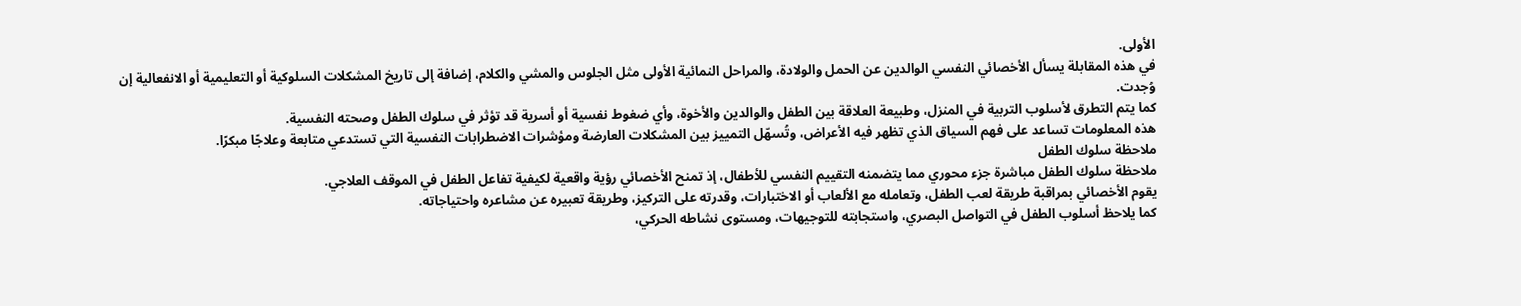الأولى.
في هذه المقابلة يسأل الأخصائي النفسي الوالدين عن الحمل والولادة، والمراحل النمائية الأولى مثل الجلوس والمشي والكلام، إضافة إلى تاريخ المشكلات السلوكية أو التعليمية أو الانفعالية إن وُجدت.
كما يتم التطرق لأسلوب التربية في المنزل، وطبيعة العلاقة بين الطفل والوالدين والأخوة، وأي ضغوط نفسية أو أسرية قد تؤثر في سلوك الطفل وصحته النفسية.
هذه المعلومات تساعد على فهم السياق الذي تظهر فيه الأعراض، وتُسهّل التمييز بين المشكلات العارضة ومؤشرات الاضطرابات النفسية التي تستدعي متابعة وعلاجًا مبكرًا.
ملاحظة سلوك الطفل
ملاحظة سلوك الطفل مباشرة جزء محوري مما يتضمنه التقييم النفسي للأطفال، إذ تمنح الأخصائي رؤية واقعية لكيفية تفاعل الطفل في الموقف العلاجي.
يقوم الأخصائي بمراقبة طريقة لعب الطفل، وتعامله مع الألعاب أو الاختبارات، وقدرته على التركيز، وطريقة تعبيره عن مشاعره واحتياجاته.
كما يلاحظ أسلوب الطفل في التواصل البصري، واستجابته للتوجيهات، ومستوى نشاطه الحركي،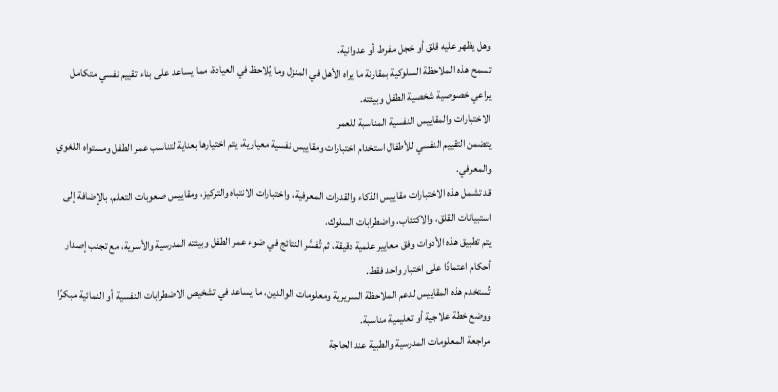وهل يظهر عليه قلق أو خجل مفرط أو عدوانية.
تسمح هذه الملاحظة السلوكية بمقارنة ما يراه الأهل في المنزل وما يُلاحظ في العيادة، مما يساعد على بناء تقييم نفسي متكامل يراعي خصوصية شخصية الطفل وبيئته.
الاختبارات والمقاييس النفسية المناسبة للعمر
يتضمن التقييم النفسي للأطفال استخدام اختبارات ومقاييس نفسية معيارية، يتم اختيارها بعناية لتناسب عمر الطفل ومستواه اللغوي والمعرفي.
قد تشمل هذه الاختبارات مقاييس الذكاء والقدرات المعرفية، واختبارات الانتباه والتركيز، ومقاييس صعوبات التعلم، بالإضافة إلى استبيانات القلق، والاكتئاب، واضطرابات السلوك.
يتم تطبيق هذه الأدوات وفق معايير علمية دقيقة، ثم تُفسَّر النتائج في ضوء عمر الطفل وبيئته المدرسية والأسرية، مع تجنب إصدار أحكام اعتمادًا على اختبار واحد فقط.
تُستخدم هذه المقاييس لدعم الملاحظة السريرية ومعلومات الوالدين، ما يساعد في تشخيص الاضطرابات النفسية أو النمائية مبكرًا ووضع خطة علاجية أو تعليمية مناسبة.
مراجعة المعلومات المدرسية والطبية عند الحاجة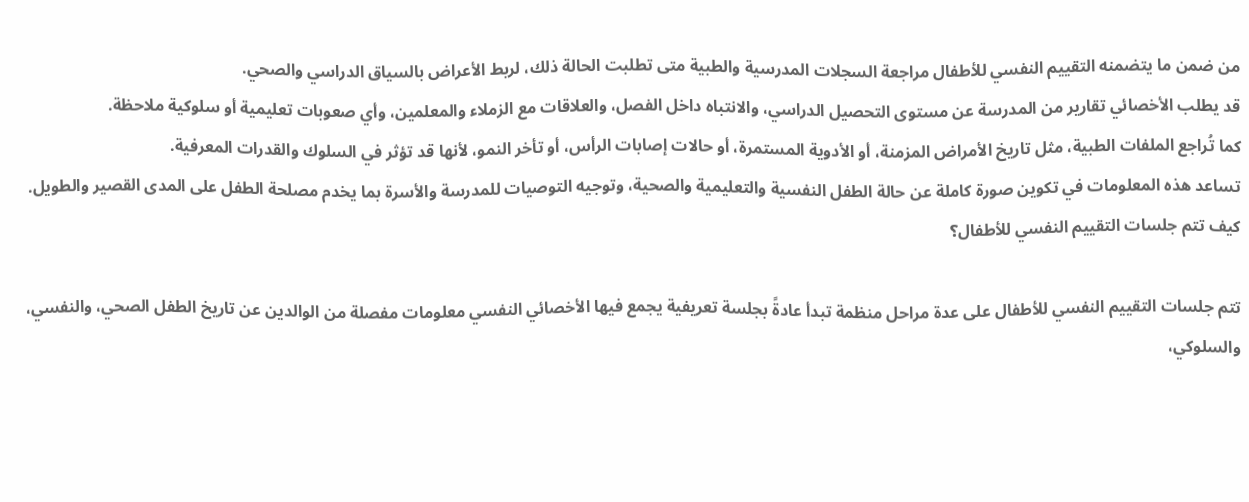من ضمن ما يتضمنه التقييم النفسي للأطفال مراجعة السجلات المدرسية والطبية متى تطلبت الحالة ذلك، لربط الأعراض بالسياق الدراسي والصحي.
قد يطلب الأخصائي تقارير من المدرسة عن مستوى التحصيل الدراسي، والانتباه داخل الفصل، والعلاقات مع الزملاء والمعلمين، وأي صعوبات تعليمية أو سلوكية ملاحظة.
كما تُراجع الملفات الطبية، مثل تاريخ الأمراض المزمنة، أو الأدوية المستمرة، أو حالات إصابات الرأس، أو تأخر النمو، لأنها قد تؤثر في السلوك والقدرات المعرفية.
تساعد هذه المعلومات في تكوين صورة كاملة عن حالة الطفل النفسية والتعليمية والصحية، وتوجيه التوصيات للمدرسة والأسرة بما يخدم مصلحة الطفل على المدى القصير والطويل.
كيف تتم جلسات التقييم النفسي للأطفال؟

تتم جلسات التقييم النفسي للأطفال على عدة مراحل منظمة تبدأ عادةً بجلسة تعريفية يجمع فيها الأخصائي النفسي معلومات مفصلة من الوالدين عن تاريخ الطفل الصحي، والنفسي، والسلوكي،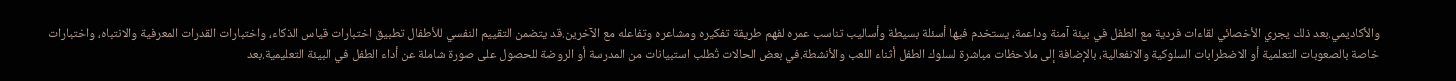والأكاديمي.بعد ذلك يجري الأخصائي لقاءات فردية مع الطفل في بيئة آمنة وداعمة، يستخدم فيها أسئلة بسيطة وأساليب تناسب عمره لفهم طريقة تفكيره ومشاعره وتفاعله مع الآخرين.قد يتضمن التقييم النفسي للأطفال تطبيق اختبارات قياس الذكاء، واختبارات القدرات المعرفية والانتباه، واختبارات خاصة بالصعوبات التعلمية أو الاضطرابات السلوكية والانفعالية، بالإضافة إلى ملاحظات مباشرة لسلوك الطفل أثناء اللعب والأنشطة.في بعض الحالات تُطلب استبيانات من المدرسة أو الروضة للحصول على صورة شاملة عن أداء الطفل في البيئة التعليمية.بعد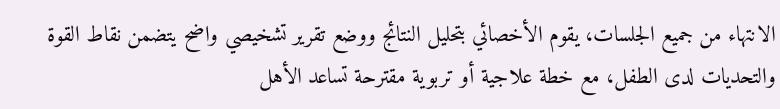الانتهاء من جميع الجلسات، يقوم الأخصائي بتحليل النتائج ووضع تقرير تشخيصي واضح يتضمن نقاط القوة والتحديات لدى الطفل، مع خطة علاجية أو تربوية مقترحة تساعد الأهل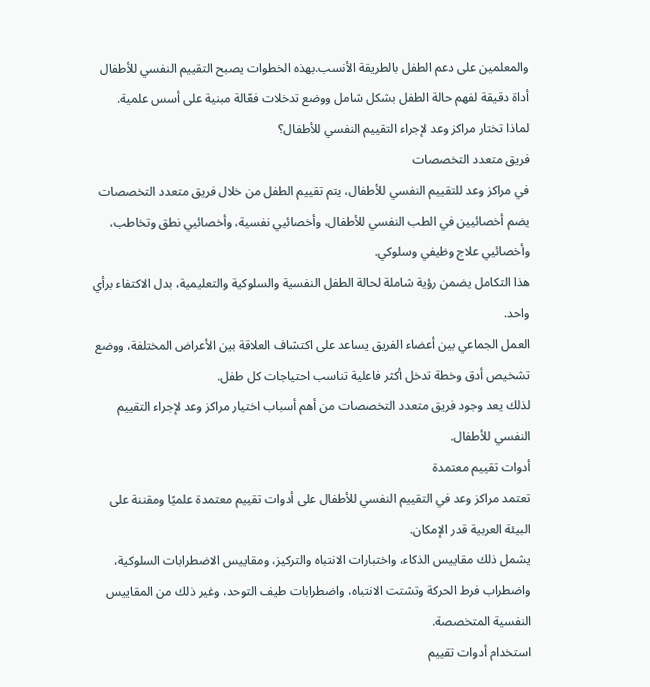والمعلمين على دعم الطفل بالطريقة الأنسب.بهذه الخطوات يصبح التقييم النفسي للأطفال أداة دقيقة لفهم حالة الطفل بشكل شامل ووضع تدخلات فعّالة مبنية على أسس علمية.
لماذا تختار مراكز وعد لإجراء التقييم النفسي للأطفال؟
فريق متعدد التخصصات
في مراكز وعد للتقييم النفسي للأطفال، يتم تقييم الطفل من خلال فريق متعدد التخصصات يضم أخصائيين في الطب النفسي للأطفال، وأخصائيي نفسية، وأخصائيي نطق وتخاطب، وأخصائيي علاج وظيفي وسلوكي.
هذا التكامل يضمن رؤية شاملة لحالة الطفل النفسية والسلوكية والتعليمية، بدل الاكتفاء برأي واحد.
العمل الجماعي بين أعضاء الفريق يساعد على اكتشاف العلاقة بين الأعراض المختلفة، ووضع تشخيص أدق وخطة تدخل أكثر فاعلية تناسب احتياجات كل طفل.
لذلك يعد وجود فريق متعدد التخصصات من أهم أسباب اختيار مراكز وعد لإجراء التقييم النفسي للأطفال.
أدوات تقييم معتمدة
تعتمد مراكز وعد في التقييم النفسي للأطفال على أدوات تقييم معتمدة علميًا ومقننة على البيئة العربية قدر الإمكان.
يشمل ذلك مقاييس الذكاء، واختبارات الانتباه والتركيز، ومقاييس الاضطرابات السلوكية، واضطراب فرط الحركة وتشتت الانتباه، واضطرابات طيف التوحد، وغير ذلك من المقاييس النفسية المتخصصة.
استخدام أدوات تقييم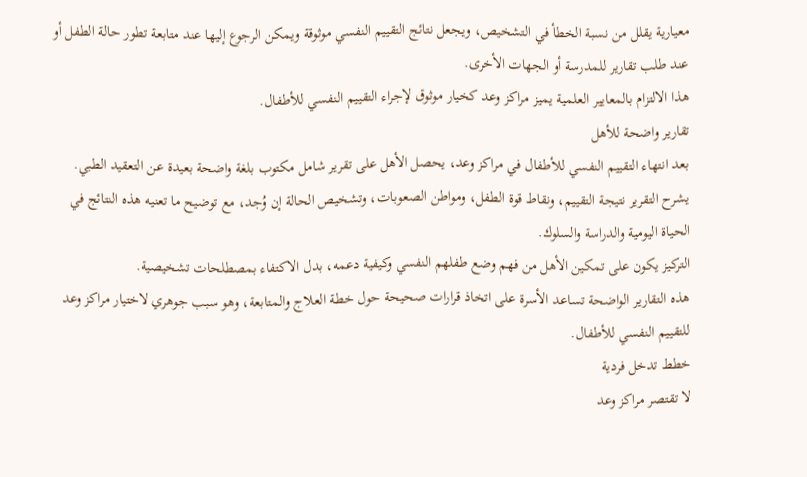معيارية يقلل من نسبة الخطأ في التشخيص، ويجعل نتائج التقييم النفسي موثوقة ويمكن الرجوع إليها عند متابعة تطور حالة الطفل أو عند طلب تقارير للمدرسة أو الجهات الأخرى.
هذا الالتزام بالمعايير العلمية يميز مراكز وعد كخيار موثوق لإجراء التقييم النفسي للأطفال.
تقارير واضحة للأهل
بعد انتهاء التقييم النفسي للأطفال في مراكز وعد، يحصل الأهل على تقرير شامل مكتوب بلغة واضحة بعيدة عن التعقيد الطبي.
يشرح التقرير نتيجة التقييم، ونقاط قوة الطفل، ومواطن الصعوبات، وتشخيص الحالة إن وُجد، مع توضيح ما تعنيه هذه النتائج في الحياة اليومية والدراسة والسلوك.
التركيز يكون على تمكين الأهل من فهم وضع طفلهم النفسي وكيفية دعمه، بدل الاكتفاء بمصطلحات تشخيصية.
هذه التقارير الواضحة تساعد الأسرة على اتخاذ قرارات صحيحة حول خطة العلاج والمتابعة، وهو سبب جوهري لاختيار مراكز وعد للتقييم النفسي للأطفال.
خطط تدخل فردية
لا تقتصر مراكز وعد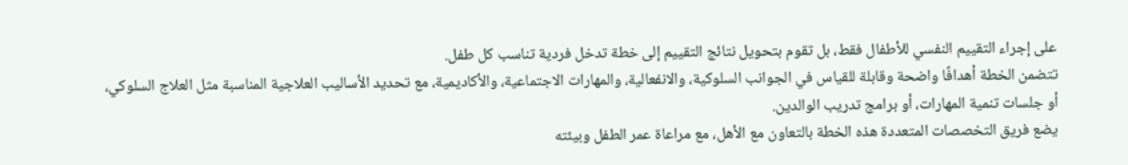على إجراء التقييم النفسي للأطفال فقط، بل تقوم بتحويل نتائج التقييم إلى خطة تدخل فردية تناسب كل طفل.
تتضمن الخطة أهدافًا واضحة وقابلة للقياس في الجوانب السلوكية، والانفعالية، والمهارات الاجتماعية، والأكاديمية، مع تحديد الأساليب العلاجية المناسبة مثل العلاج السلوكي، أو جلسات تنمية المهارات، أو برامج تدريب الوالدين.
يضع فريق التخصصات المتعددة هذه الخطة بالتعاون مع الأهل، مع مراعاة عمر الطفل وبيئته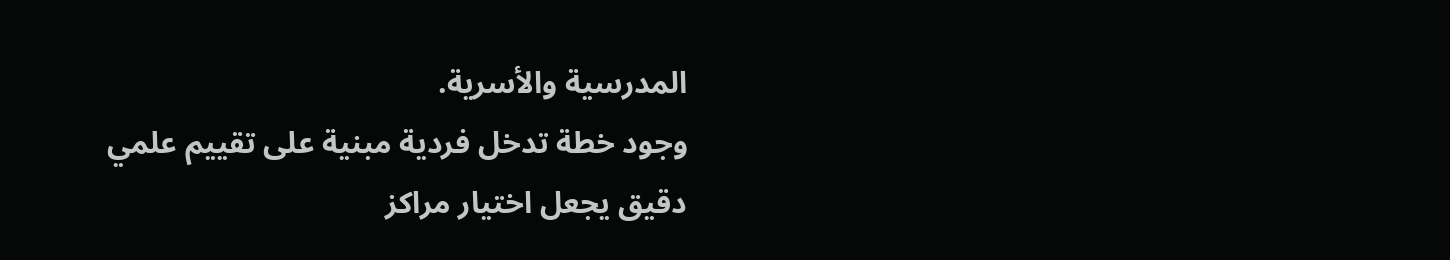المدرسية والأسرية.
وجود خطة تدخل فردية مبنية على تقييم علمي دقيق يجعل اختيار مراكز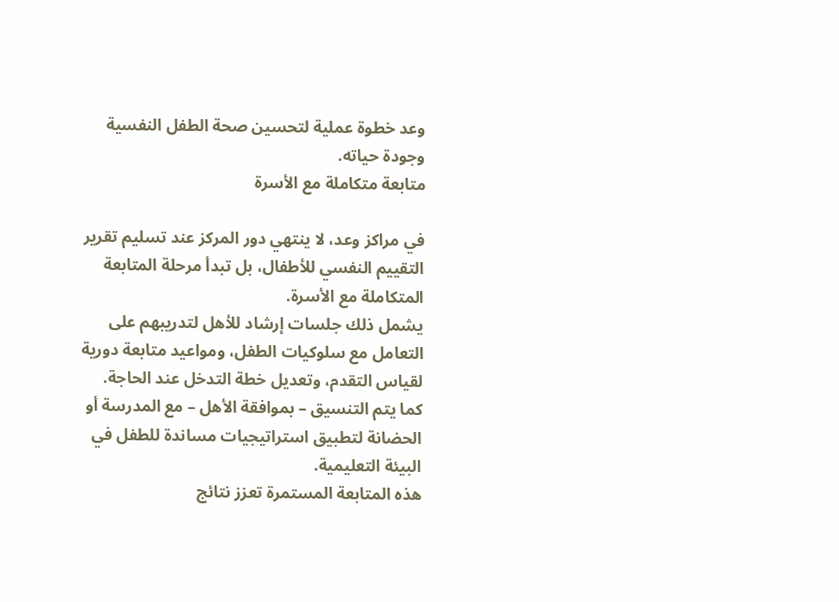وعد خطوة عملية لتحسين صحة الطفل النفسية وجودة حياته.
متابعة متكاملة مع الأسرة

في مراكز وعد، لا ينتهي دور المركز عند تسليم تقرير التقييم النفسي للأطفال، بل تبدأ مرحلة المتابعة المتكاملة مع الأسرة.
يشمل ذلك جلسات إرشاد للأهل لتدريبهم على التعامل مع سلوكيات الطفل، ومواعيد متابعة دورية لقياس التقدم، وتعديل خطة التدخل عند الحاجة.
كما يتم التنسيق – بموافقة الأهل – مع المدرسة أو الحضانة لتطبيق استراتيجيات مساندة للطفل في البيئة التعليمية.
هذه المتابعة المستمرة تعزز نتائج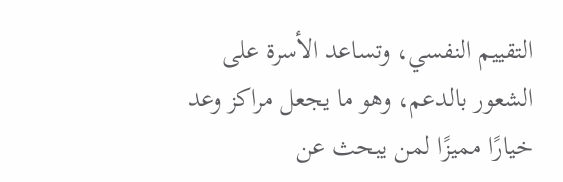التقييم النفسي، وتساعد الأسرة على الشعور بالدعم، وهو ما يجعل مراكز وعد خيارًا مميزًا لمن يبحث عن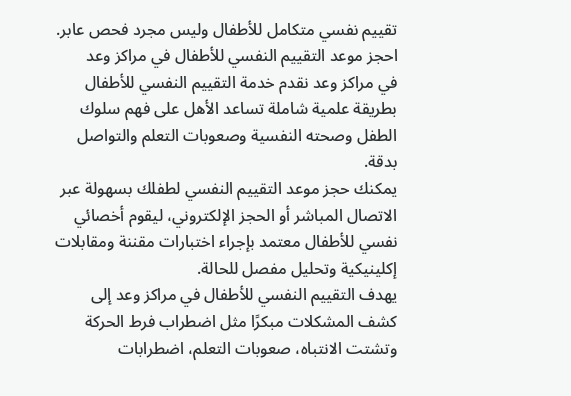تقييم نفسي متكامل للأطفال وليس مجرد فحص عابر.
احجز موعد التقييم النفسي للأطفال في مراكز وعد
في مراكز وعد نقدم خدمة التقييم النفسي للأطفال بطريقة علمية شاملة تساعد الأهل على فهم سلوك الطفل وصحته النفسية وصعوبات التعلم والتواصل بدقة.
يمكنك حجز موعد التقييم النفسي لطفلك بسهولة عبر الاتصال المباشر أو الحجز الإلكتروني، ليقوم أخصائي نفسي للأطفال معتمد بإجراء اختبارات مقننة ومقابلات إكلينيكية وتحليل مفصل للحالة.
يهدف التقييم النفسي للأطفال في مراكز وعد إلى كشف المشكلات مبكرًا مثل اضطراب فرط الحركة وتشتت الانتباه، صعوبات التعلم، اضطرابات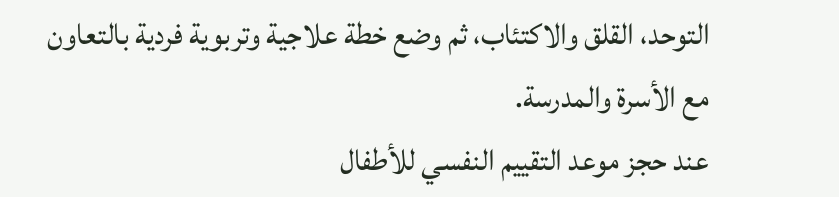التوحد، القلق والاكتئاب، ثم وضع خطة علاجية وتربوية فردية بالتعاون مع الأسرة والمدرسة.
عند حجز موعد التقييم النفسي للأطفال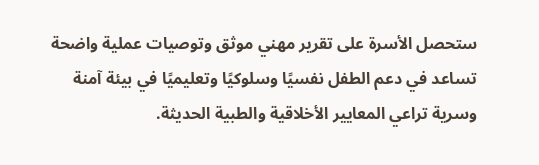ستحصل الأسرة على تقرير مهني موثق وتوصيات عملية واضحة تساعد في دعم الطفل نفسيًا وسلوكيًا وتعليميًا في بيئة آمنة وسرية تراعي المعايير الأخلاقية والطبية الحديثة.